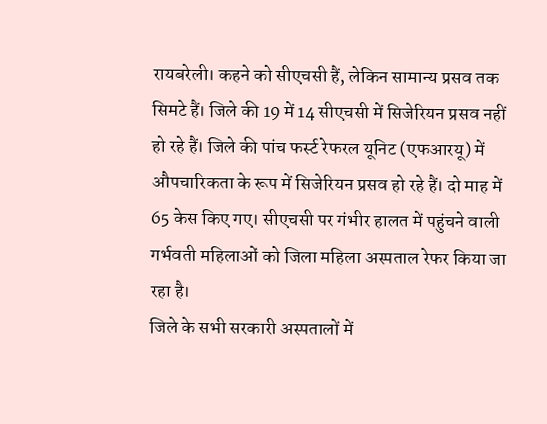रायबरेली। कहने को सीएचसी हैं, लेकिन सामान्य प्रसव तक सिमटे हैं। जिले की 19 में 14 सीएचसी में सिजेरियन प्रसव नहीं हो रहे हैं। जिले की पांच फर्स्ट रेफरल यूनिट (एफआरयू) में औपचारिकता के रूप में सिजेरियन प्रसव हो रहे हैं। दो माह में 65 केस किए गए। सीएचसी पर गंभीर हालत में पहुंचने वाली गर्भवती महिलाओं को जिला महिला अस्पताल रेफर किया जा रहा है।
जिले के सभी सरकारी अस्पतालों में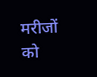मरीजों को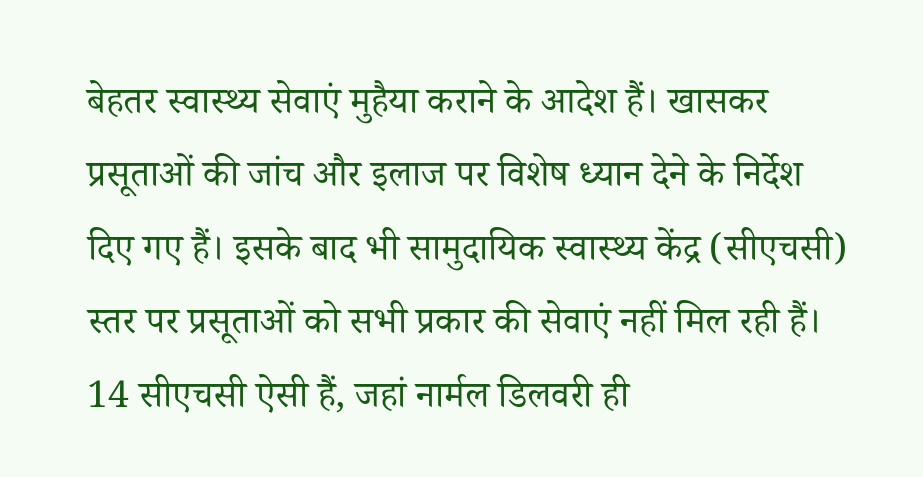बेहतर स्वास्थ्य सेवाएं मुहैया कराने के आदेश हैं। खासकर प्रसूताओं की जांच और इलाज पर विशेष ध्यान देने के निर्देश दिए गए हैं। इसके बाद भी सामुदायिक स्वास्थ्य केंद्र (सीएचसी) स्तर पर प्रसूताओं को सभी प्रकार की सेवाएं नहीं मिल रही हैं। 14 सीएचसी ऐसी हैं, जहां नार्मल डिलवरी ही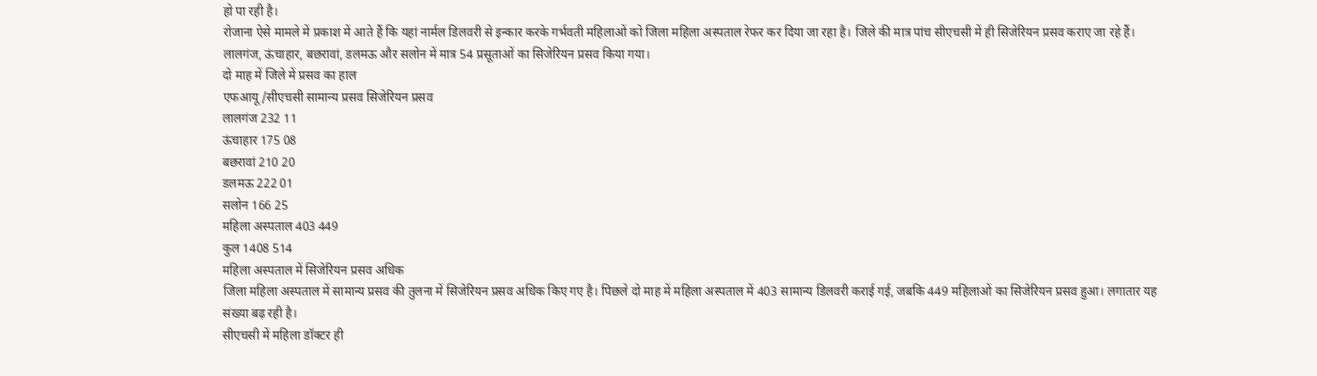हो पा रही है।
रोजाना ऐसे मामले में प्रकाश में आते हैं कि यहां नार्मल डिलवरी से इन्कार करके गर्भवती महिलाओं को जिला महिला अस्पताल रेफर कर दिया जा रहा है। जिले की मात्र पांच सीएचसी में ही सिजेरियन प्रसव कराए जा रहे हैं। लालगंज, ऊंचाहार, बछरावां, डलमऊ और सलोन में मात्र 54 प्रसूताओं का सिजेरियन प्रसव किया गया।
दो माह में जिले में प्रसव का हाल
एफआयू/सीएचसी सामान्य प्रसव सिजेरियन प्रसव
लालगंज 232 11
ऊंचाहार 175 08
बछरावां 210 20
डलमऊ 222 01
सलोन 166 25
महिला अस्पताल 403 449
कुल 1408 514
महिला अस्पताल में सिजेरियन प्रसव अधिक
जिला महिला अस्पताल में सामान्य प्रसव की तुलना में सिजेरियन प्रसव अधिक किए गए है। पिछले दो माह में महिला अस्पताल में 403 सामान्य डिलवरी कराई गई, जबकि 449 महिलाओं का सिजेरियन प्रसव हुआ। लगातार यह संख्या बढ़ रही है।
सीएचसी में महिला डॉक्टर ही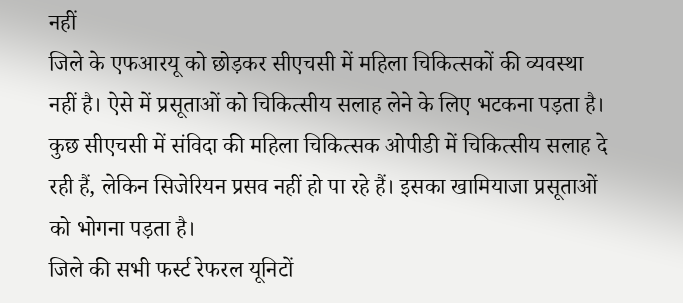नहीं
जिले के एफआरयू को छोड़कर सीएचसी में महिला चिकित्सकों की व्यवस्था नहीं है। ऐसे में प्रसूताओं को चिकित्सीय सलाह लेने के लिए भटकना पड़ता है। कुछ सीएचसी में संविदा की महिला चिकित्सक ओपीडी में चिकित्सीय सलाह दे रही हैं, लेकिन सिजेरियन प्रसव नहीं हो पा रहे हैं। इसका खामियाजा प्रसूताओं को भोगना पड़ता है।
जिले की सभी फर्स्ट रेफरल यूनिटों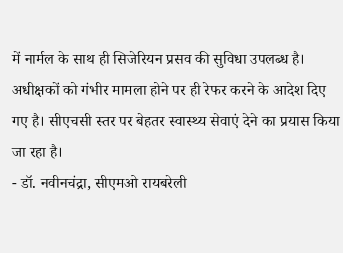में नार्मल के साथ ही सिजेरियन प्रसव की सुविधा उपलब्ध है। अधीक्षकों को गंभीर मामला होने पर ही रेफर करने के आदेश दिए गए है। सीएचसी स्तर पर बेहतर स्वास्थ्य सेवाएं देने का प्रयास किया जा रहा है।
- डॉ. नवीनचंद्रा, सीएमओ रायबरेली